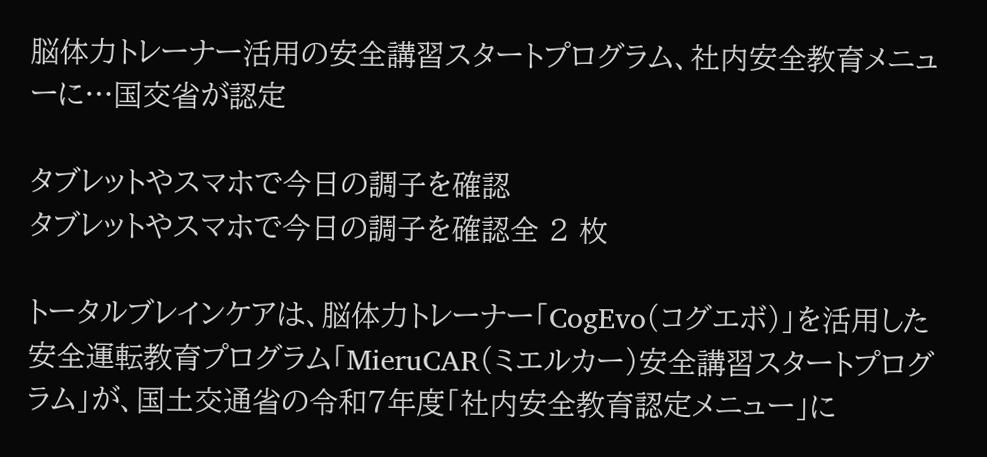脳体力トレーナー活用の安全講習スタートプログラム、社内安全教育メニューに…国交省が認定

タブレットやスマホで今日の調子を確認
タブレットやスマホで今日の調子を確認全 2 枚

トータルブレインケアは、脳体力トレーナー「CogEvo(コグエボ)」を活用した安全運転教育プログラム「MieruCAR(ミエルカー)安全講習スタートプログラム」が、国土交通省の令和7年度「社内安全教育認定メニュー」に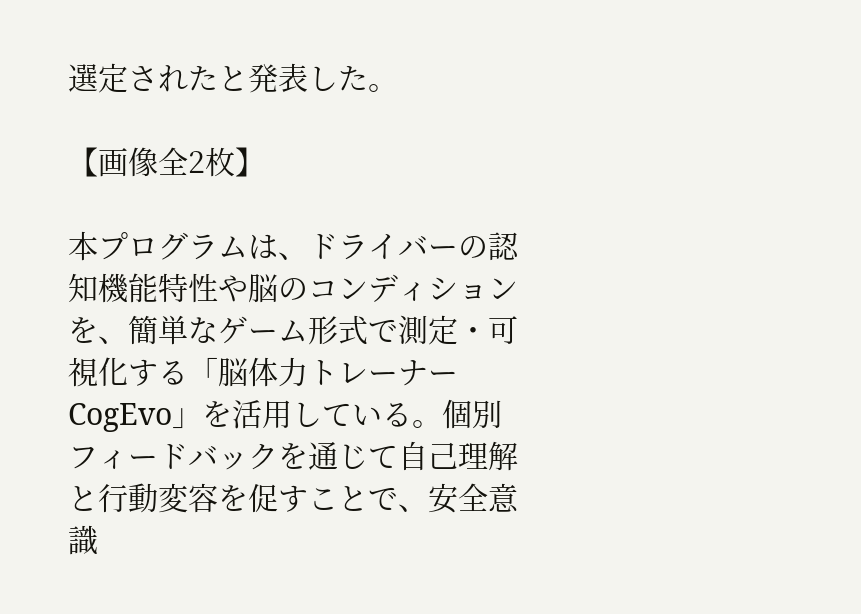選定されたと発表した。

【画像全2枚】

本プログラムは、ドライバーの認知機能特性や脳のコンディションを、簡単なゲーム形式で測定・可視化する「脳体力トレーナーCogEvo」を活用している。個別フィードバックを通じて自己理解と行動変容を促すことで、安全意識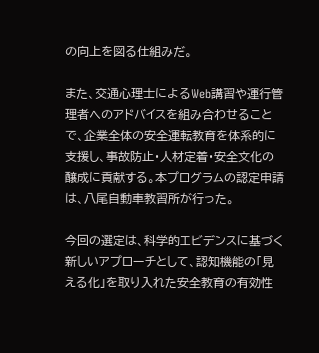の向上を図る仕組みだ。

また、交通心理士によるWeb講習や運行管理者へのアドバイスを組み合わせることで、企業全体の安全運転教育を体系的に支援し、事故防止・人材定着・安全文化の醸成に貢献する。本プログラムの認定申請は、八尾自動車教習所が行った。

今回の選定は、科学的エビデンスに基づく新しいアプローチとして、認知機能の「見える化」を取り入れた安全教育の有効性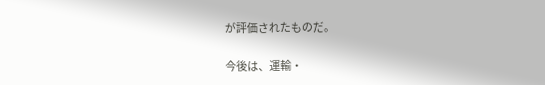が評価されたものだ。

今後は、運輸・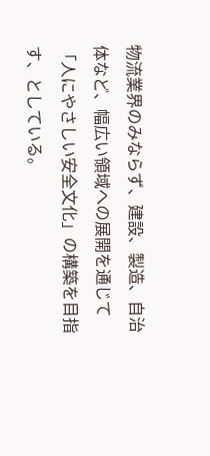物流業界のみならず、建設、製造、自治体など、幅広い領域への展開を通じて「人にやさしい安全文化」の構築を目指す、としている。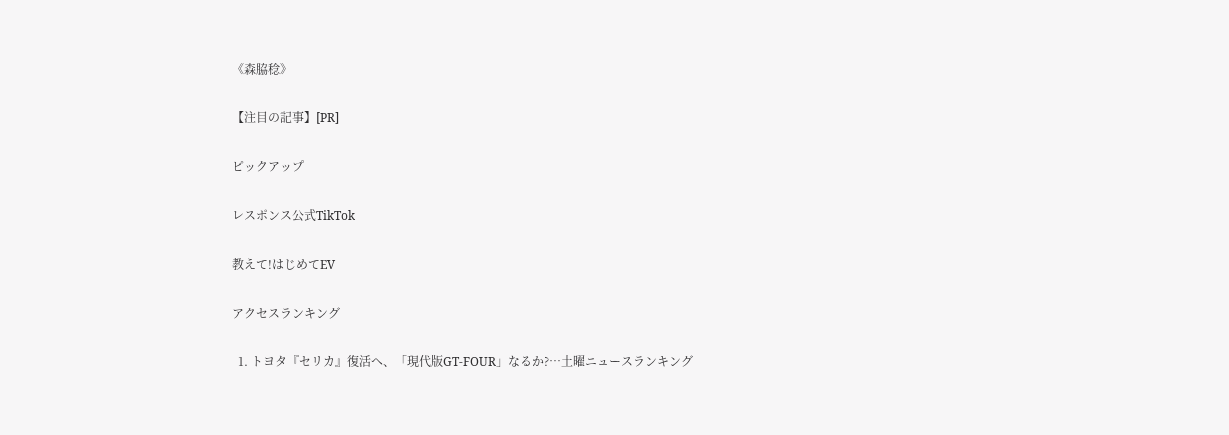《森脇稔》

【注目の記事】[PR]

ピックアップ

レスポンス公式TikTok

教えて!はじめてEV

アクセスランキング

  1. トヨタ『セリカ』復活へ、「現代版GT-FOUR」なるか?…土曜ニュースランキング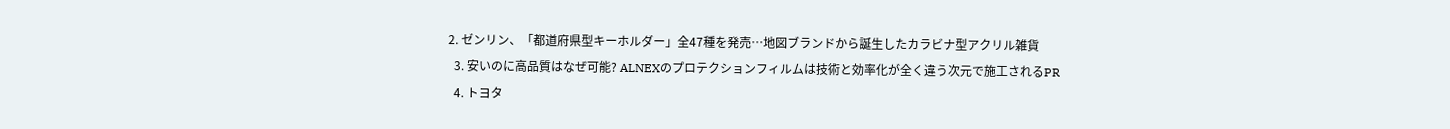2. ゼンリン、「都道府県型キーホルダー」全47種を発売…地図ブランドから誕生したカラビナ型アクリル雑貨
  3. 安いのに高品質はなぜ可能? ALNEXのプロテクションフィルムは技術と効率化が全く違う次元で施工されるPR
  4. トヨタ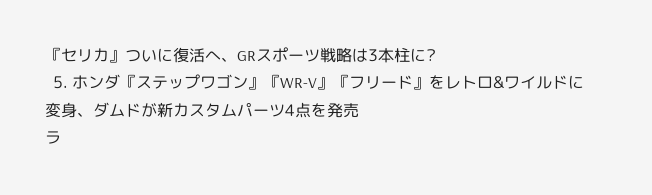『セリカ』ついに復活へ、GRスポーツ戦略は3本柱に?
  5. ホンダ『ステップワゴン』『WR-V』『フリード』をレトロ&ワイルドに変身、ダムドが新カスタムパーツ4点を発売
ラ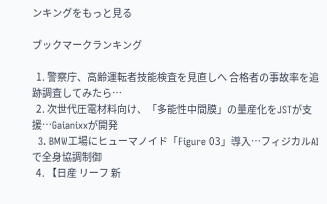ンキングをもっと見る

ブックマークランキング

  1. 警察庁、高齢運転者技能検査を見直しへ 合格者の事故率を追跡調査してみたら…
  2. 次世代圧電材料向け、「多能性中間膜」の量産化をJSTが支援…Gaianixxが開発
  3. BMW工場にヒューマノイド「Figure 03」導入…フィジカルAIで全身協調制御
  4. 【日産 リーフ 新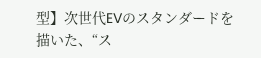型】次世代EVのスタンダードを描いた、“ス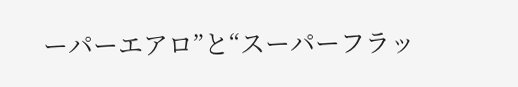ーパーエアロ”と“スーパーフラッ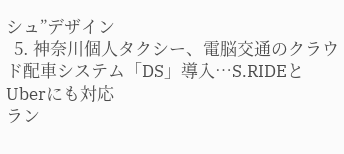シュ”デザイン
  5. 神奈川個人タクシー、電脳交通のクラウド配車システム「DS」導入…S.RIDEとUberにも対応
ラン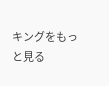キングをもっと見る